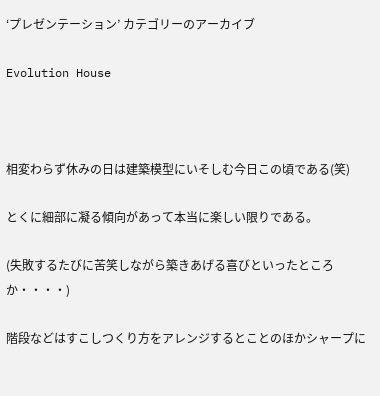‘プレゼンテーション’ カテゴリーのアーカイブ

Evolution House



相変わらず休みの日は建築模型にいそしむ今日この頃である(笑)

とくに細部に凝る傾向があって本当に楽しい限りである。

(失敗するたびに苦笑しながら築きあげる喜びといったところか・・・・)

階段などはすこしつくり方をアレンジするとことのほかシャープに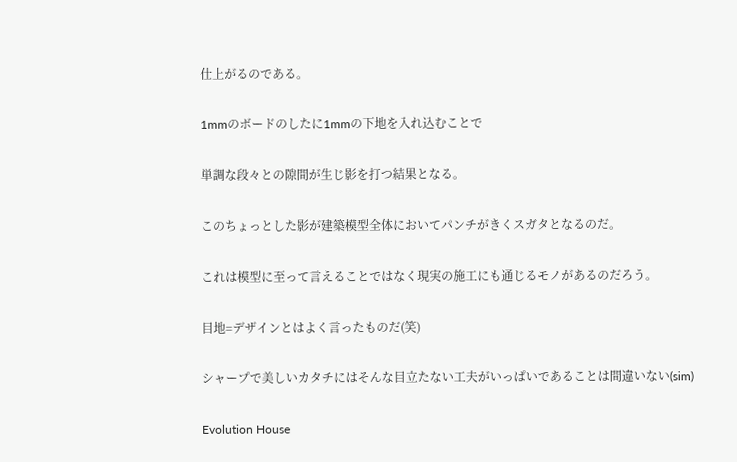仕上がるのである。

1mmのボードのしたに1mmの下地を入れ込むことで

単調な段々との隙間が生じ影を打つ結果となる。

このちょっとした影が建築模型全体においてパンチがきくスガタとなるのだ。

これは模型に至って言えることではなく現実の施工にも通じるモノがあるのだろう。

目地=デザインとはよく言ったものだ(笑)

シャープで美しいカタチにはそんな目立たない工夫がいっぱいであることは間違いない(sim)

Evolution House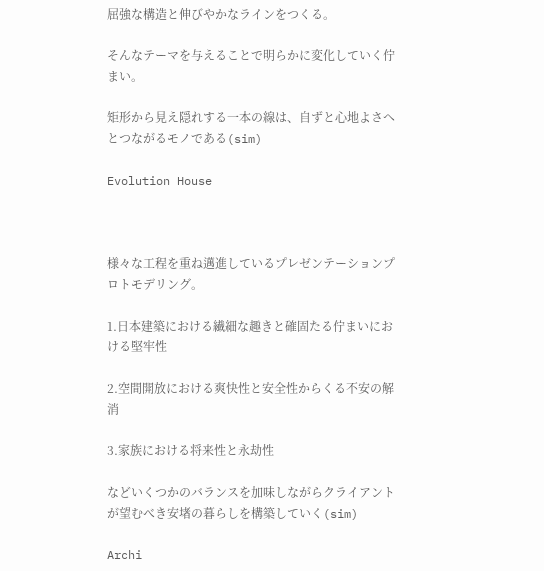屈強な構造と伸びやかなラインをつくる。

そんなテーマを与えることで明らかに変化していく佇まい。

矩形から見え隠れする一本の線は、自ずと心地よさへとつながるモノである(sim)

Evolution House



様々な工程を重ね邁進しているプレゼンテーションプロトモデリング。

1.日本建築における繊細な趣きと確固たる佇まいにおける堅牢性

2.空間開放における爽快性と安全性からくる不安の解消

3.家族における将来性と永劫性

などいくつかのバランスを加味しながらクライアントが望むべき安堵の暮らしを構築していく(sim)

Archi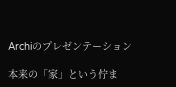Archiのプレゼンテーション

本来の「家」という佇ま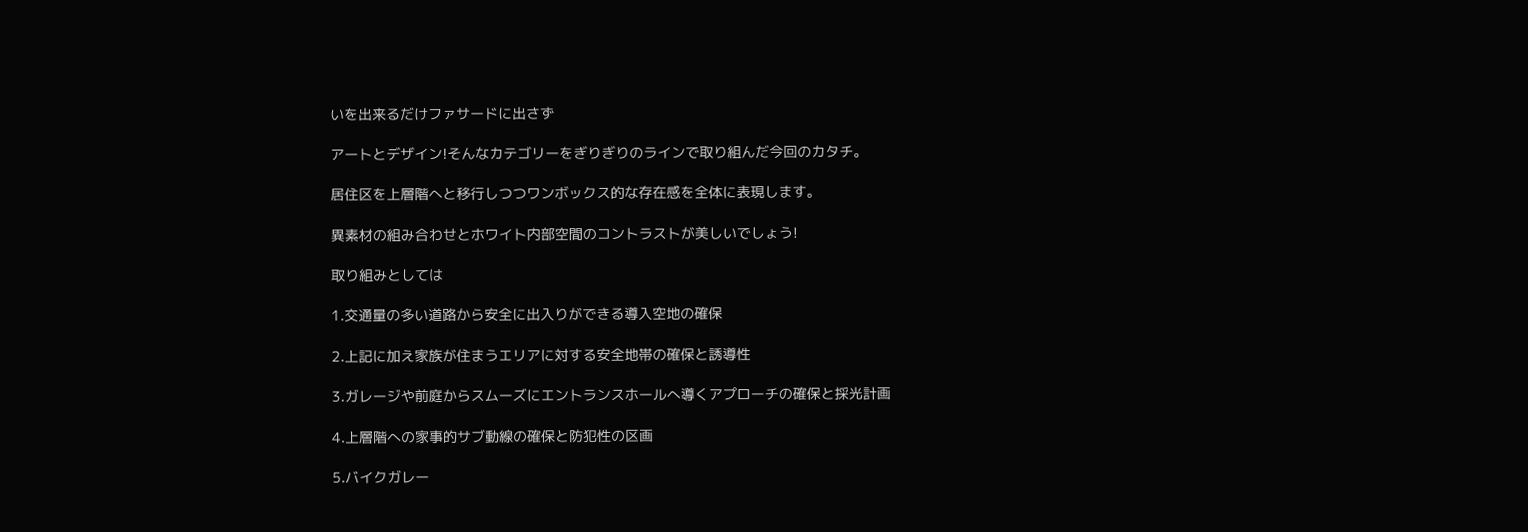いを出来るだけファサードに出さず

アートとデザイン!そんなカテゴリーをぎりぎりのラインで取り組んだ今回のカタチ。

居住区を上層階へと移行しつつワンボックス的な存在感を全体に表現します。

異素材の組み合わせとホワイト内部空間のコントラストが美しいでしょう!

取り組みとしては

1.交通量の多い道路から安全に出入りができる導入空地の確保

2.上記に加え家族が住まうエリアに対する安全地帯の確保と誘導性

3.ガレージや前庭からスムーズにエントランスホールへ導くアプローチの確保と採光計画

4.上層階への家事的サブ動線の確保と防犯性の区画

5.バイクガレー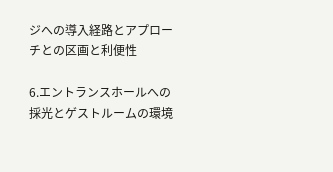ジへの導入経路とアプローチとの区画と利便性

6.エントランスホールへの採光とゲストルームの環境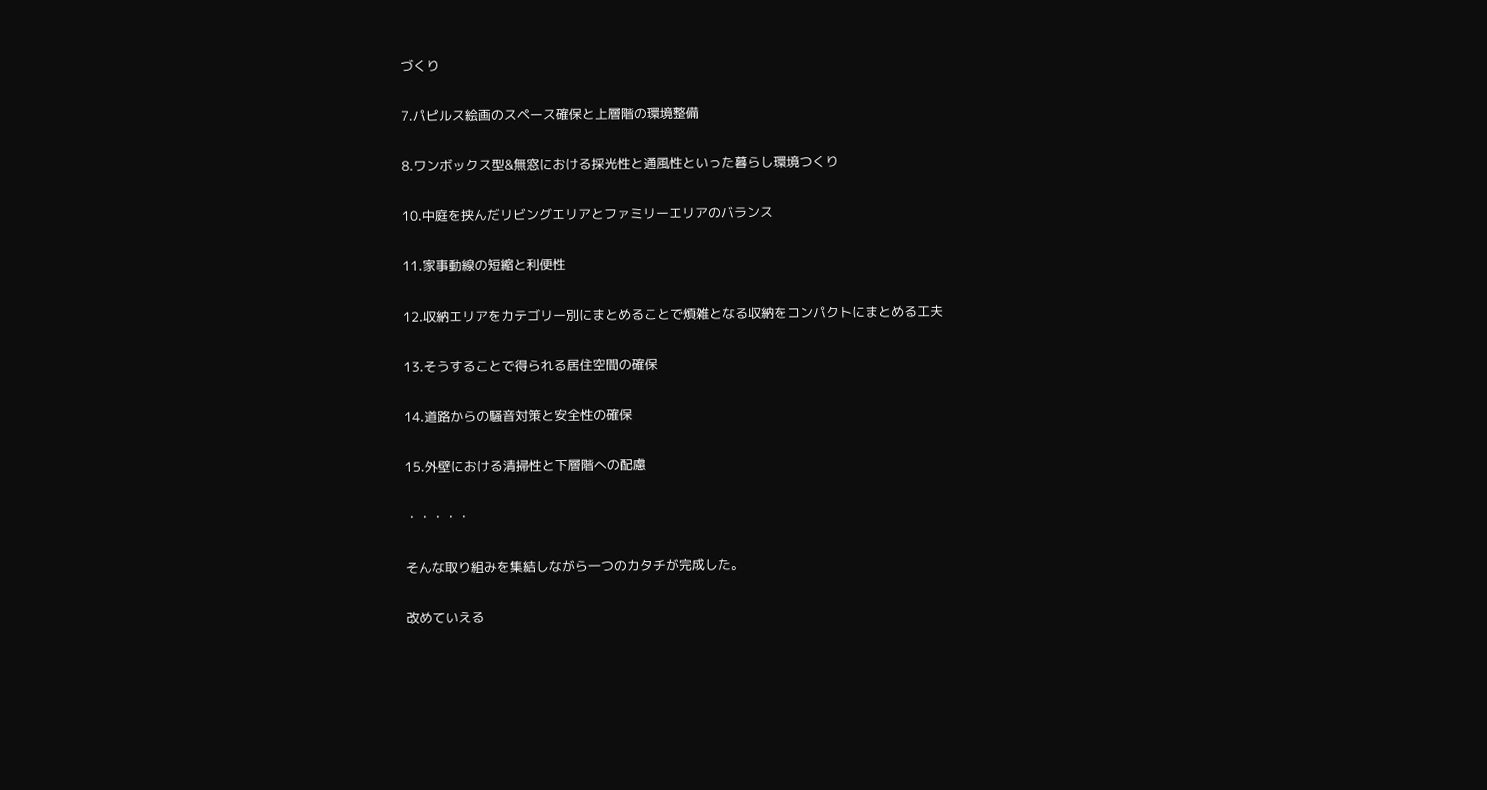づくり

7.パピルス絵画のスペース確保と上層階の環境整備

8.ワンボックス型&無窓における採光性と通風性といった暮らし環境つくり

10.中庭を挟んだリビングエリアとファミリーエリアのバランス

11.家事動線の短縮と利便性

12.収納エリアをカテゴリー別にまとめることで煩雑となる収納をコンパクトにまとめる工夫

13.そうすることで得られる居住空間の確保

14.道路からの騒音対策と安全性の確保

15.外壁における清掃性と下層階への配慮

・・・・・

そんな取り組みを集結しながら一つのカタチが完成した。

改めていえる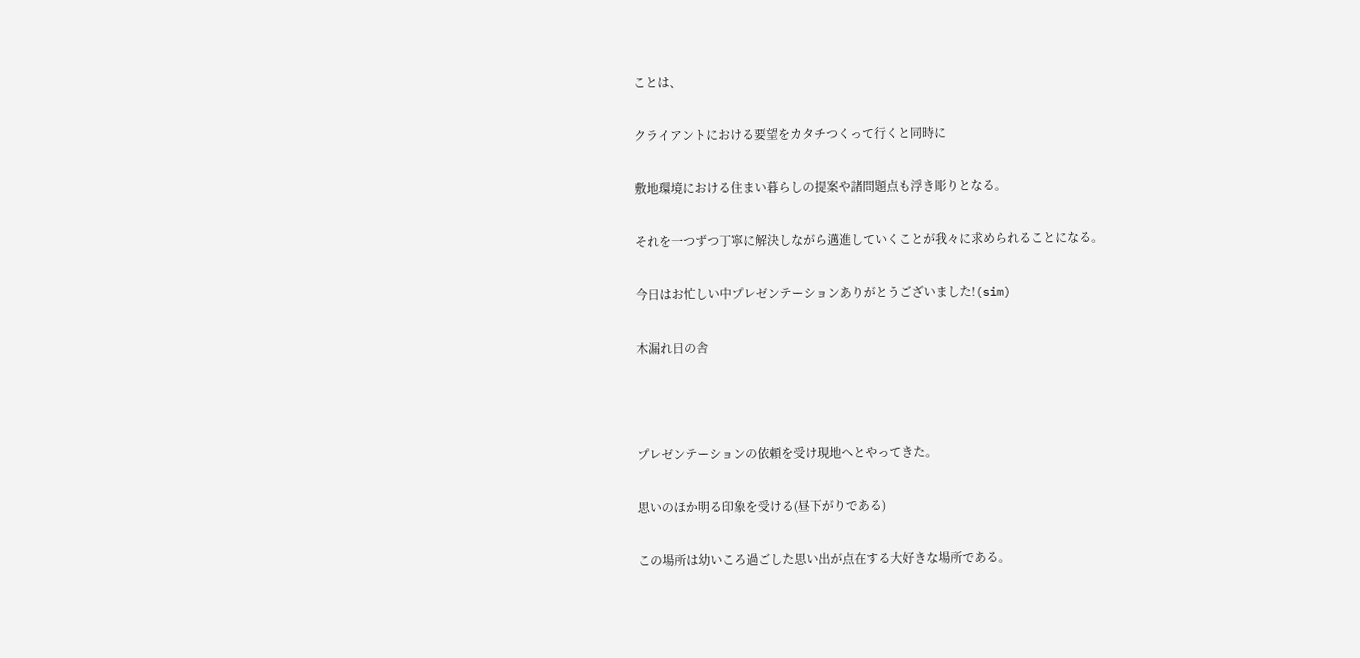ことは、

クライアントにおける要望をカタチつくって行くと同時に

敷地環境における住まい暮らしの提案や諸問題点も浮き彫りとなる。

それを一つずつ丁寧に解決しながら邁進していくことが我々に求められることになる。

今日はお忙しい中プレゼンテーションありがとうございました!(sim)

木漏れ日の舎



プレゼンテーションの依頼を受け現地へとやってきた。

思いのほか明る印象を受ける(昼下がりである)

この場所は幼いころ過ごした思い出が点在する大好きな場所である。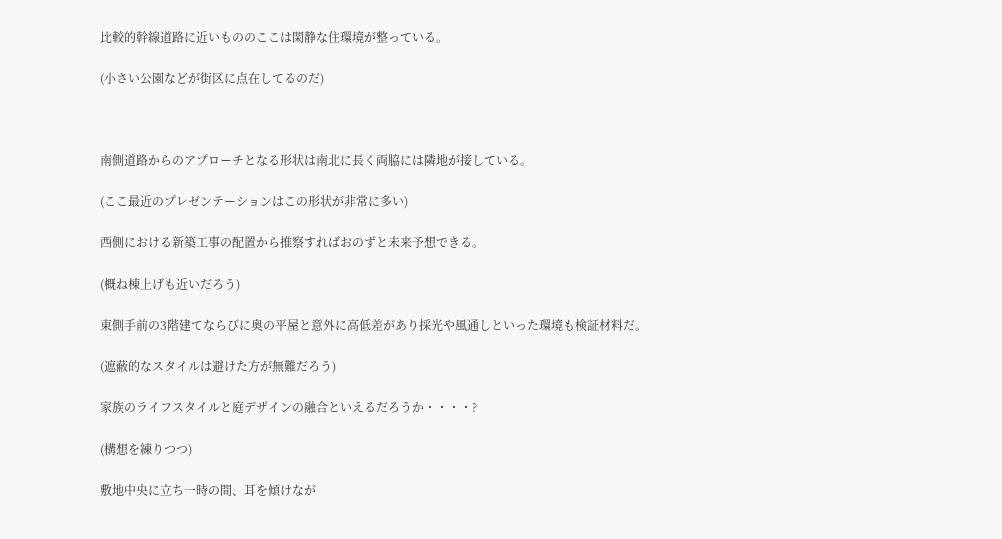比較的幹線道路に近いもののここは閑静な住環境が整っている。

(小さい公園などが街区に点在してるのだ)



南側道路からのアプローチとなる形状は南北に長く両脇には隣地が接している。

(ここ最近のプレゼンテーションはこの形状が非常に多い)

西側における新築工事の配置から推察すればおのずと未来予想できる。

(概ね棟上げも近いだろう)

東側手前の3階建てならびに奥の平屋と意外に高低差があり採光や風通しといった環境も検証材料だ。

(遮蔽的なスタイルは避けた方が無難だろう)

家族のライフスタイルと庭デザインの融合といえるだろうか・・・・?

(構想を練りつつ)

敷地中央に立ち一時の間、耳を傾けなが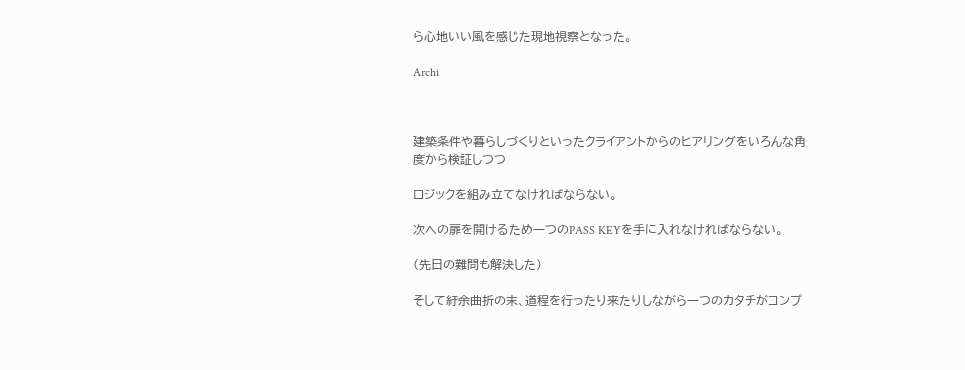ら心地いい風を感じた現地視察となった。

Archi



建築条件や暮らしづくりといったクライアントからのヒアリングをいろんな角度から検証しつつ

ロジックを組み立てなければならない。

次への扉を開けるため一つのPASS KEYを手に入れなければならない。

(先日の難問も解決した)

そして紆余曲折の末、道程を行ったり来たりしながら一つのカタチがコンプ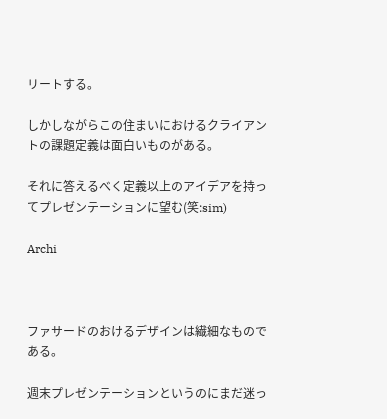リートする。

しかしながらこの住まいにおけるクライアントの課題定義は面白いものがある。

それに答えるべく定義以上のアイデアを持ってプレゼンテーションに望む(笑:sim)

Archi



ファサードのおけるデザインは繊細なものである。

週末プレゼンテーションというのにまだ迷っ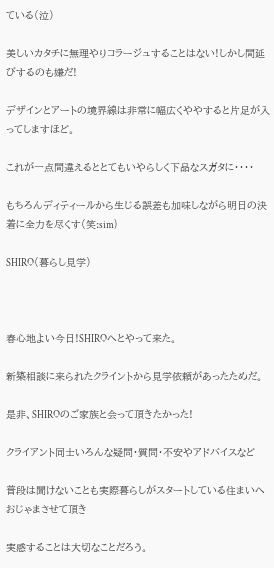ている(泣)

美しいカタチに無理やりコラージュすることはない!しかし間延びするのも嫌だ!

デザインとアートの境界線は非常に幅広くややすると片足が入ってしますほど。

これが一点間違えるととてもいやらしく下品なスガタに・・・・

もちろんディティールから生じる誤差も加味しながら明日の決着に全力を尽くす(笑:sim)

SHIRO(暮らし見学)



春心地よい今日!SHIROへとやって来た。

新築相談に来られたクライントから見学依頼があったためだ。

是非、SHIROのご家族と会って頂きたかった!

クライアント同士いろんな疑問・質問・不安やアドバイスなど

普段は聞けないことも実際暮らしがスタートしている住まいへおじゃまさせて頂き

実感することは大切なことだろう。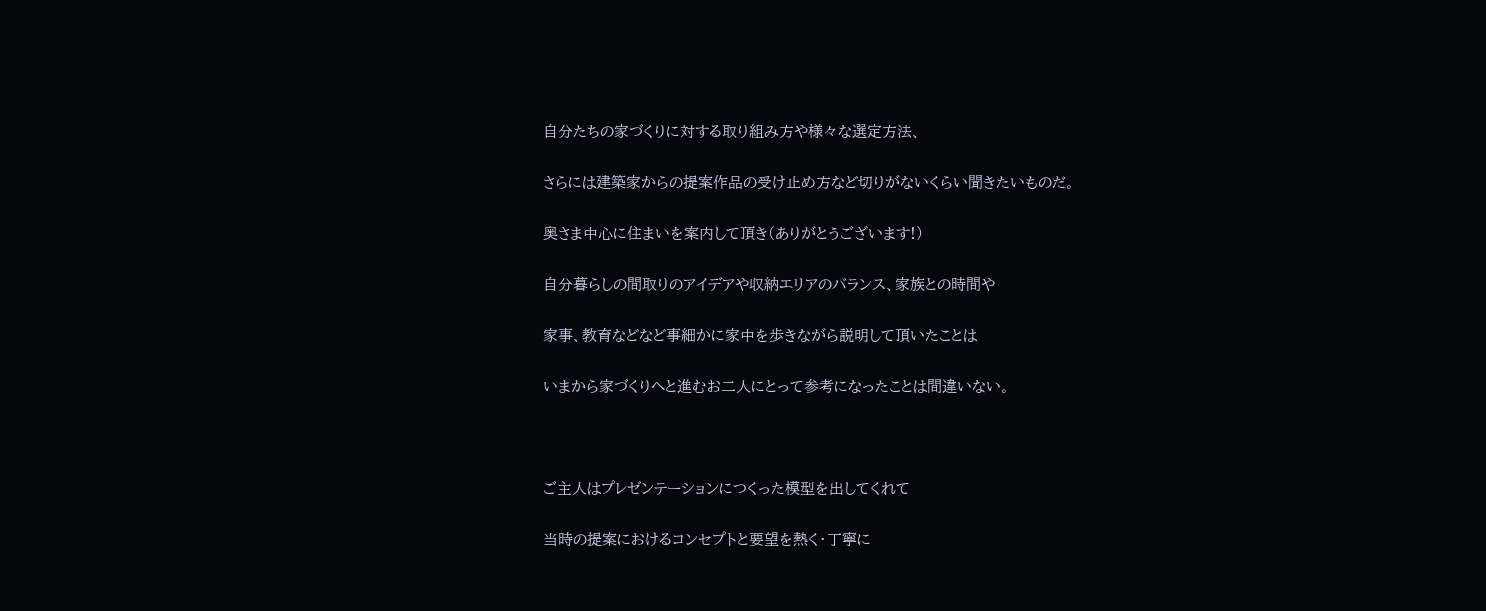自分たちの家づくりに対する取り組み方や様々な選定方法、

さらには建築家からの提案作品の受け止め方など切りがないくらい聞きたいものだ。

奥さま中心に住まいを案内して頂き(ありがとうございます!)

自分暮らしの間取りのアイデアや収納エリアのバランス、家族との時間や

家事、教育などなど事細かに家中を歩きながら説明して頂いたことは

いまから家づくりへと進むお二人にとって参考になったことは間違いない。



ご主人はプレゼンテーションにつくった模型を出してくれて

当時の提案におけるコンセプトと要望を熱く・丁寧に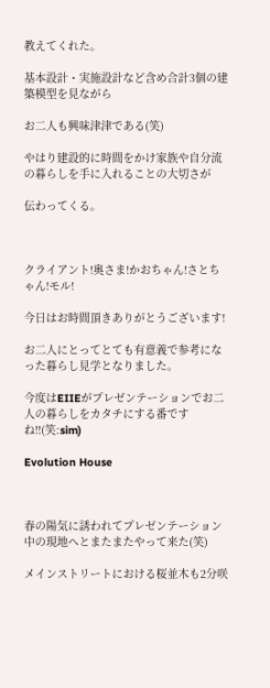教えてくれた。

基本設計・実施設計など含め合計3個の建築模型を見ながら

お二人も興味津津である(笑)

やはり建設的に時間をかけ家族や自分流の暮らしを手に入れることの大切さが

伝わってくる。



クライアント!奥さま!かおちゃん!さとちゃん!モル!

今日はお時間頂きありがとうございます!

お二人にとってとても有意義で参考になった暮らし見学となりました。

今度はEIIEがプレゼンテーションでお二人の暮らしをカタチにする番ですね!!(笑:sim)

Evolution House



春の陽気に誘われてプレゼンテーション中の現地へとまたまたやって来た(笑)

メインストリートにおける桜並木も2分咲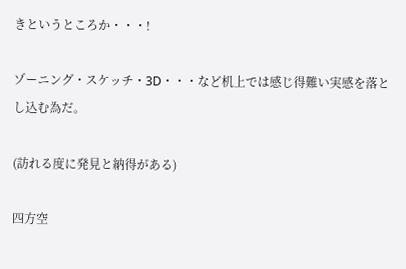きというところか・・・!

ゾーニング・スケッチ・3D・・・など机上では感じ得難い実感を落とし込む為だ。

(訪れる度に発見と納得がある)

四方空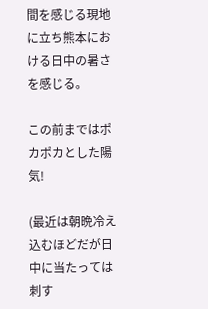間を感じる現地に立ち熊本における日中の暑さを感じる。

この前まではポカポカとした陽気!

(最近は朝晩冷え込むほどだが日中に当たっては刺す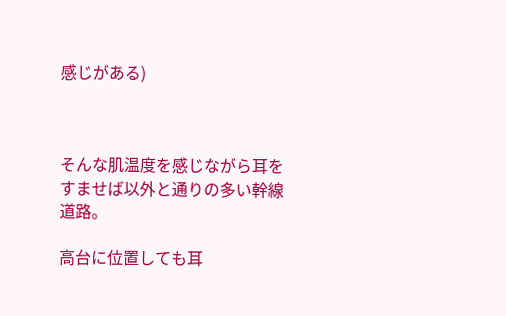感じがある)



そんな肌温度を感じながら耳をすませば以外と通りの多い幹線道路。

高台に位置しても耳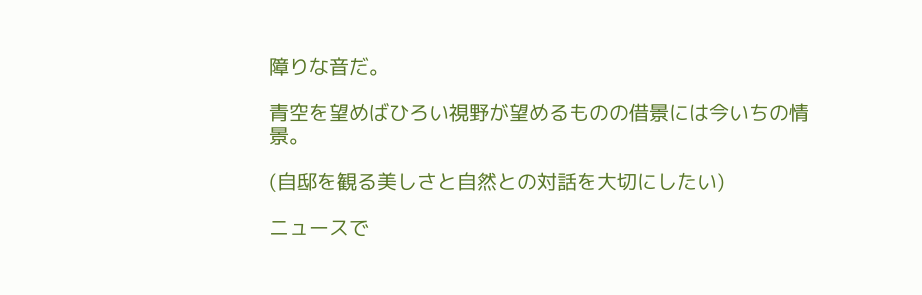障りな音だ。

青空を望めばひろい視野が望めるものの借景には今いちの情景。

(自邸を観る美しさと自然との対話を大切にしたい)

ニュースで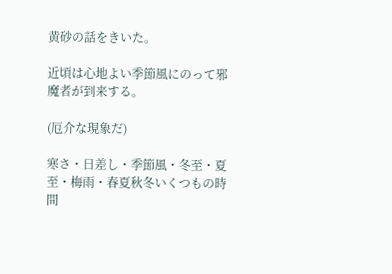黄砂の話をきいた。

近頃は心地よい季節風にのって邪魔者が到来する。

(厄介な現象だ)

寒さ・日差し・季節風・冬至・夏至・梅雨・春夏秋冬いくつもの時間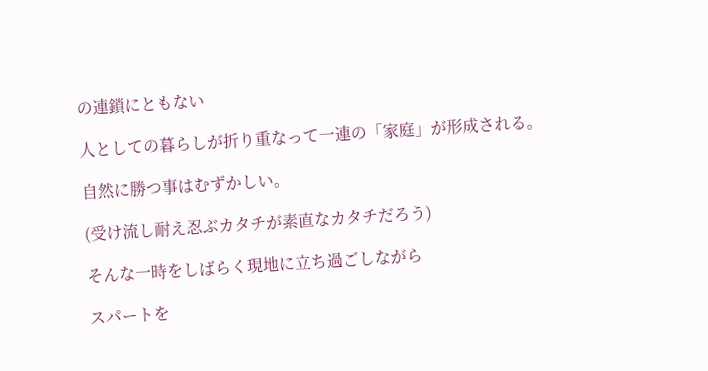の連鎖にともない

人としての暮らしが折り重なって一連の「家庭」が形成される。

自然に勝つ事はむずかしい。

(受け流し耐え忍ぶカタチが素直なカタチだろう)

そんな一時をしばらく現地に立ち過ごしながら

スパートを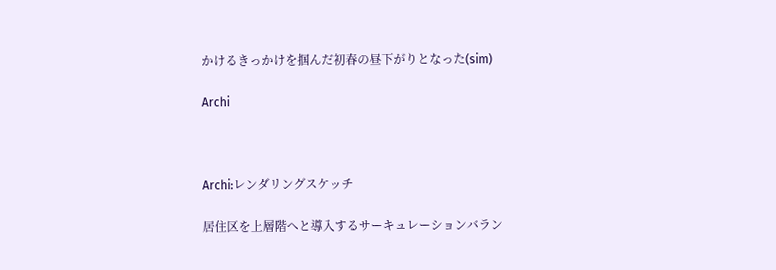かけるきっかけを掴んだ初春の昼下がりとなった(sim)

Archi



Archi:レンダリングスケッチ

居住区を上層階へと導入するサーキュレーションバラン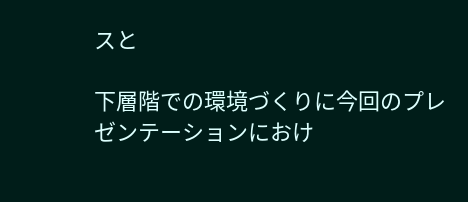スと

下層階での環境づくりに今回のプレゼンテーションにおけ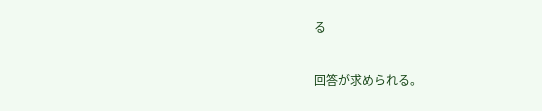る

回答が求められる。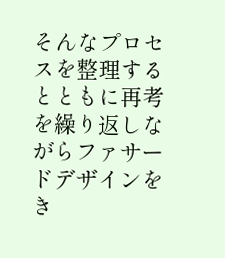そんなプロセスを整理するとともに再考を繰り返しながらファサードデザインをき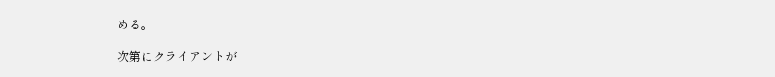める。

次第にクライアントが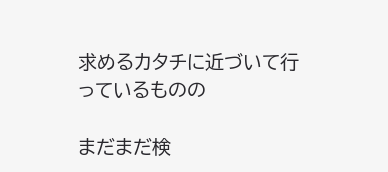求めるカタチに近づいて行っているものの

まだまだ検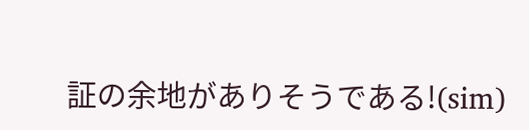証の余地がありそうである!(sim)